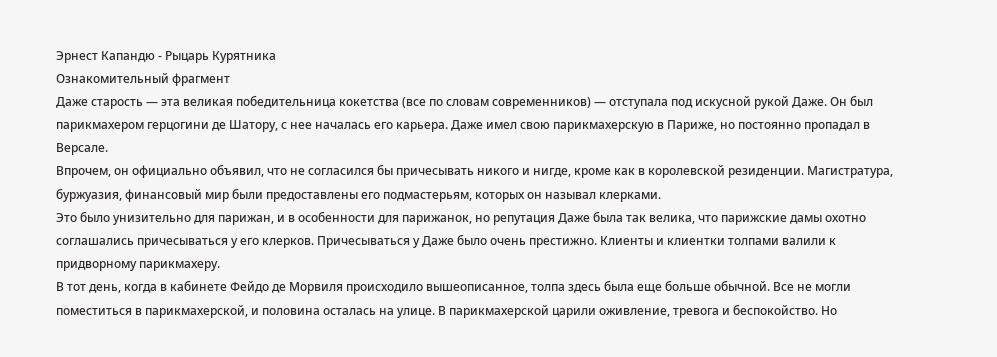Эрнест Капандю - Рыцарь Курятника
Ознакомительный фрагмент
Даже старость — эта великая победительница кокетства (все по словам современников) — отступала под искусной рукой Даже. Он был парикмахером герцогини де Шатору, с нее началась его карьера. Даже имел свою парикмахерскую в Париже, но постоянно пропадал в Версале.
Впрочем, он официально объявил, что не согласился бы причесывать никого и нигде, кроме как в королевской резиденции. Магистратура, буржуазия, финансовый мир были предоставлены его подмастерьям, которых он называл клерками.
Это было унизительно для парижан, и в особенности для парижанок, но репутация Даже была так велика, что парижские дамы охотно соглашались причесываться у его клерков. Причесываться у Даже было очень престижно. Клиенты и клиентки толпами валили к придворному парикмахеру.
В тот день, когда в кабинете Фейдо де Морвиля происходило вышеописанное, толпа здесь была еще больше обычной. Все не могли поместиться в парикмахерской, и половина осталась на улице. В парикмахерской царили оживление, тревога и беспокойство. Но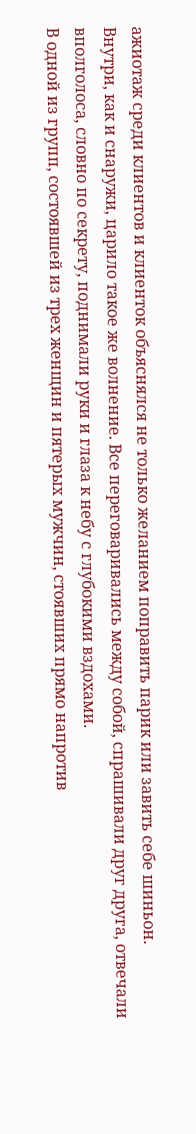ажиотаж среди клиентов и клиенток объяснялся не только желанием поправить парик или завить себе шиньон.
Внутри, как и снаружи, царило такое же волнение. Все переговаривались между собой, спрашивали друг друга, отвечали вполголоса, словно по секрету, поднимали руки и глаза к небу с глубокими вздохами.
В одной из групп, состоявшей из трех женщин и пятерых мужчин, стоявших прямо напротив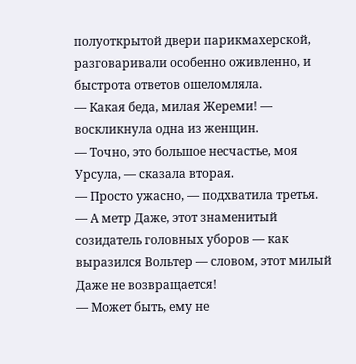полуоткрытой двери парикмахерской, разговаривали особенно оживленно, и быстрота ответов ошеломляла.
— Какая беда, милая Жереми! — воскликнула одна из женщин.
— Точно, это большое несчастье, моя Урсула, — сказала вторая.
— Просто ужасно, — подхватила третья.
— А метр Даже, этот знаменитый созидатель головных уборов — как выразился Вольтер — словом, этот милый Даже не возвращается!
— Может быть, ему не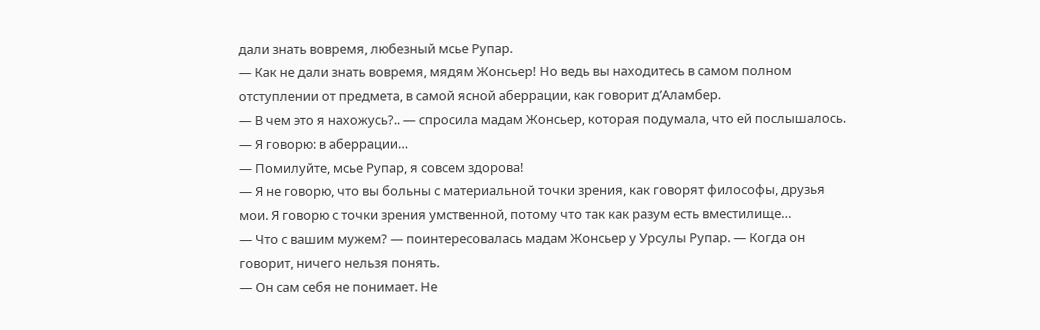дали знать вовремя, любезный мсье Рупар.
— Как не дали знать вовремя, мядям Жонсьер! Но ведь вы находитесь в самом полном отступлении от предмета, в самой ясной аберрации, как говорит д’Аламбер.
— В чем это я нахожусь?.. — спросила мадам Жонсьер, которая подумала, что ей послышалось.
— Я говорю: в аберрации…
— Помилуйте, мсье Рупар, я совсем здорова!
— Я не говорю, что вы больны с материальной точки зрения, как говорят философы, друзья мои. Я говорю с точки зрения умственной, потому что так как разум есть вместилище…
— Что с вашим мужем? — поинтересовалась мадам Жонсьер у Урсулы Рупар. — Когда он говорит, ничего нельзя понять.
— Он сам себя не понимает. Не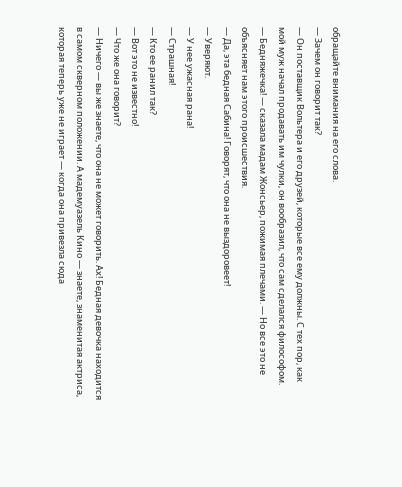обращайте внимания на его слова.
— Зачем он говорит так?
— Он поставщик Вольтера и его друзей, которые все ему должны. С тех пор, как мой муж начал продавать им чулки, он вообразил, что сам сделался философом.
— Бедняжечка! — сказала мадам Жонсьер, пожимая плечами. — Но все это не объясняет нам этого происшествия.
— Да, эта бедная Сабина! Говорят, что она не выздоровеет!
— Уверяют.
— У нее ужасная рана!
— Страшная!
— Кто ее ранил так?
— Вот это не известно!
— Что же она говорит?
— Ничего — вы же знаете, что она не может говорить. Ах! Бедная девочка находится в самом скверном положении. А мадемуазель Кино — знаете, знаменитая актриса, которая теперь уже не играет — когда она привезла сюда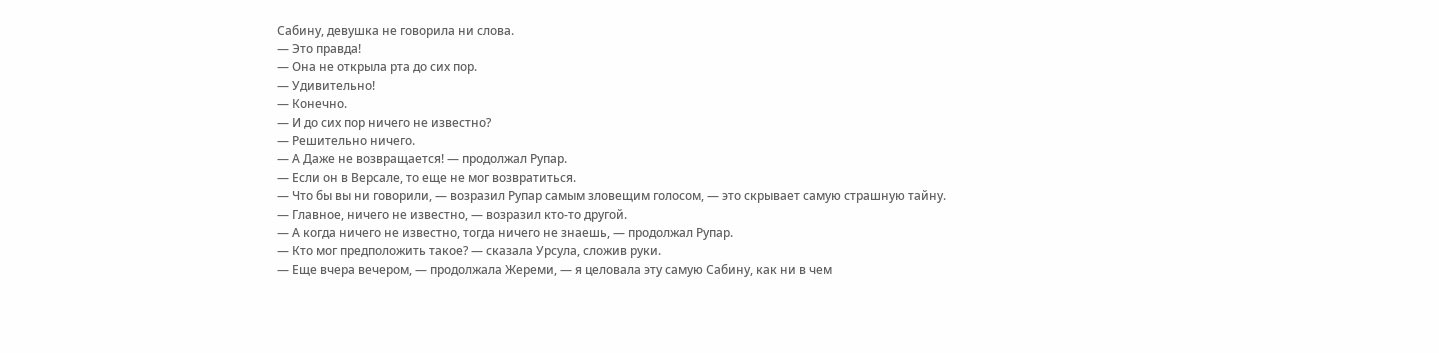Сабину, девушка не говорила ни слова.
— Это правда!
— Она не открыла рта до сих пор.
— Удивительно!
— Конечно.
— И до сих пор ничего не известно?
— Решительно ничего.
— А Даже не возвращается! — продолжал Рупар.
— Если он в Версале, то еще не мог возвратиться.
— Что бы вы ни говорили, — возразил Рупар самым зловещим голосом, — это скрывает самую страшную тайну.
— Главное, ничего не известно, — возразил кто-то другой.
— А когда ничего не известно, тогда ничего не знаешь, — продолжал Рупар.
— Кто мог предположить такое? — сказала Урсула, сложив руки.
— Еще вчера вечером, — продолжала Жереми, — я целовала эту самую Сабину, как ни в чем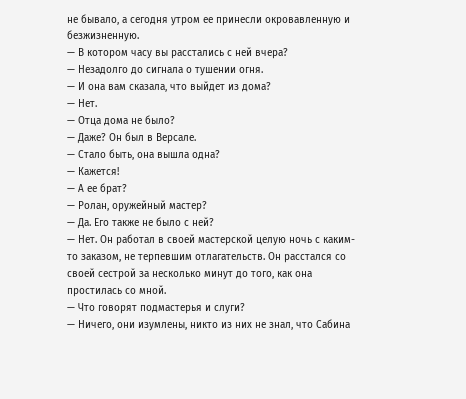не бывало, а сегодня утром ее принесли окровавленную и безжизненную.
— В котором часу вы расстались с ней вчера?
— Незадолго до сигнала о тушении огня.
— И она вам сказала, что выйдет из дома?
— Нет.
— Отца дома не было?
— Даже? Он был в Версале.
— Стало быть, она вышла одна?
— Кажется!
— А ее брат?
— Ролан, оружейный мастер?
— Да. Его также не было с ней?
— Нет. Он работал в своей мастерской целую ночь с каким-то заказом, не терпевшим отлагательств. Он расстался со своей сестрой за несколько минут до того, как она простилась со мной.
— Что говорят подмастерья и слуги?
— Ничего, они изумлены, никто из них не знал, что Сабина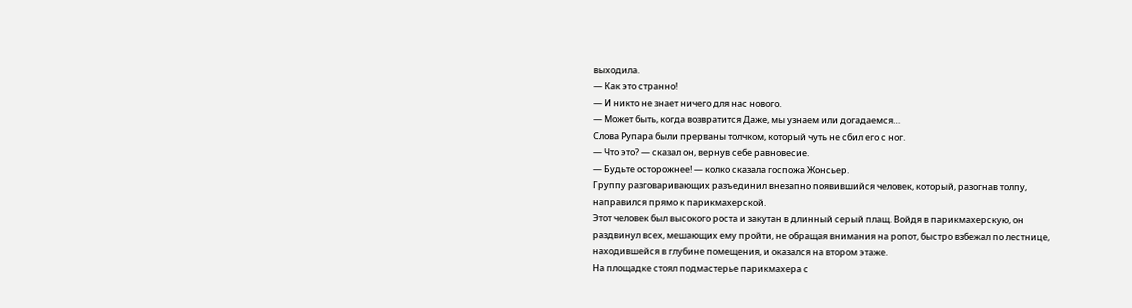выходила.
— Как это странно!
— И никто не знает ничего для нас нового.
— Может быть, когда возвратится Даже, мы узнаем или догадаемся…
Слова Рупара были прерваны толчком, который чуть не сбил его с ног.
— Что это? — сказал он, вернув себе равновесие.
— Будьте осторожнее! — колко сказала госпожа Жонсьер.
Группу разговаривающих разъединил внезапно появившийся человек, который, разогнав толпу, направился прямо к парикмахерской.
Этот человек был высокого роста и закутан в длинный серый плащ. Войдя в парикмахерскую, он раздвинул всех, мешающих ему пройти, не обращая внимания на ропот, быстро взбежал по лестнице, находившейся в глубине помещения, и оказался на втором этаже.
На площадке стоял подмастерье парикмахера с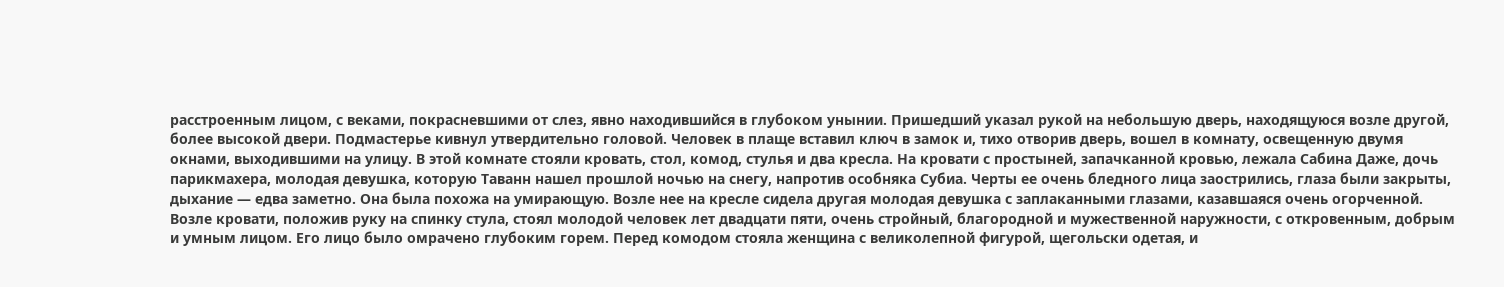расстроенным лицом, с веками, покрасневшими от слез, явно находившийся в глубоком унынии. Пришедший указал рукой на небольшую дверь, находящуюся возле другой, более высокой двери. Подмастерье кивнул утвердительно головой. Человек в плаще вставил ключ в замок и, тихо отворив дверь, вошел в комнату, освещенную двумя окнами, выходившими на улицу. В этой комнате стояли кровать, стол, комод, стулья и два кресла. На кровати с простыней, запачканной кровью, лежала Сабина Даже, дочь парикмахера, молодая девушка, которую Таванн нашел прошлой ночью на снегу, напротив особняка Субиа. Черты ее очень бледного лица заострились, глаза были закрыты, дыхание — едва заметно. Она была похожа на умирающую. Возле нее на кресле сидела другая молодая девушка с заплаканными глазами, казавшаяся очень огорченной.
Возле кровати, положив руку на спинку стула, стоял молодой человек лет двадцати пяти, очень стройный, благородной и мужественной наружности, с откровенным, добрым и умным лицом. Его лицо было омрачено глубоким горем. Перед комодом стояла женщина с великолепной фигурой, щегольски одетая, и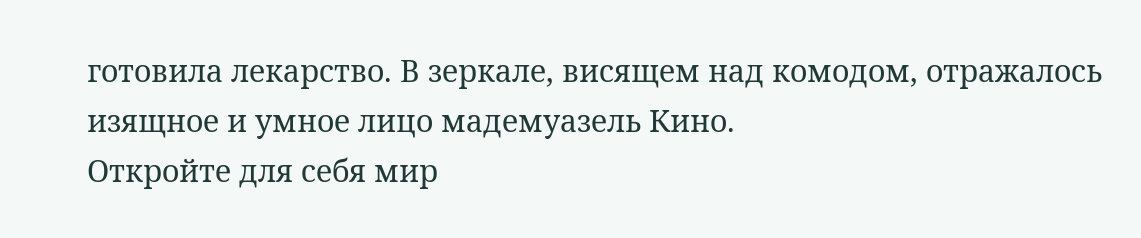готовила лекарство. В зеркале, висящем над комодом, отражалось изящное и умное лицо мадемуазель Кино.
Откройте для себя мир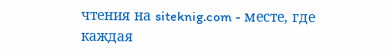чтения на siteknig.com - месте, где каждая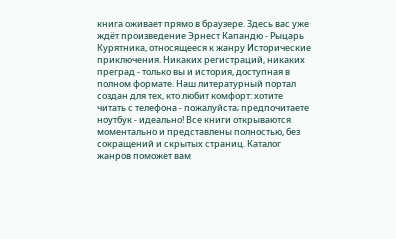книга оживает прямо в браузере. Здесь вас уже ждёт произведение Эрнест Капандю - Рыцарь Курятника, относящееся к жанру Исторические приключения. Никаких регистраций, никаких преград - только вы и история, доступная в полном формате. Наш литературный портал создан для тех, кто любит комфорт: хотите читать с телефона - пожалуйста; предпочитаете ноутбук - идеально! Все книги открываются моментально и представлены полностью, без сокращений и скрытых страниц. Каталог жанров поможет вам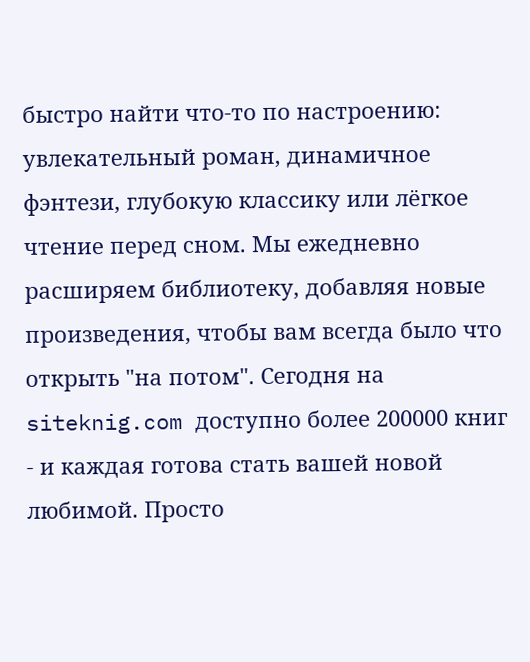быстро найти что-то по настроению: увлекательный роман, динамичное фэнтези, глубокую классику или лёгкое чтение перед сном. Мы ежедневно расширяем библиотеку, добавляя новые произведения, чтобы вам всегда было что открыть "на потом". Сегодня на siteknig.com доступно более 200000 книг - и каждая готова стать вашей новой любимой. Просто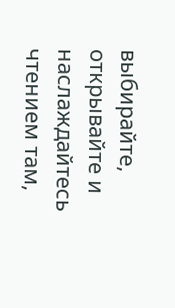выбирайте, открывайте и наслаждайтесь чтением там,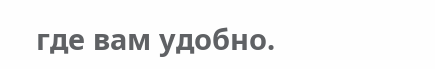где вам удобно.